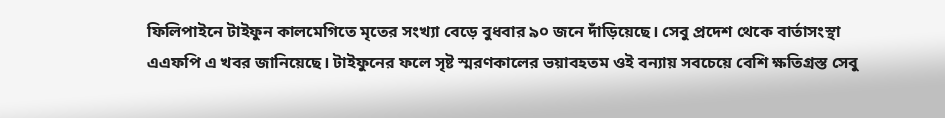ফিলিপাইনে টাইফুন কালমেগিতে মৃতের সংখ্যা বেড়ে বুধবার ৯০ জনে দাঁড়িয়েছে। সেবু প্রদেশ থেকে বার্তাসংস্থা এএফপি এ খবর জানিয়েছে। টাইফুনের ফলে সৃষ্ট স্মরণকালের ভয়াবহতম ওই বন্যায় সবচেয়ে বেশি ক্ষতিগ্রস্ত সেবু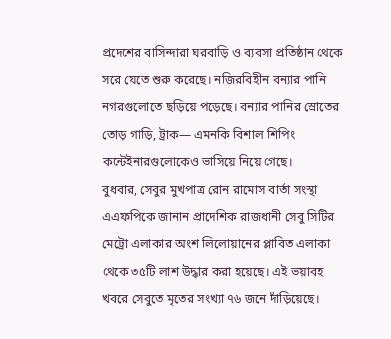প্রদেশের বাসিন্দারা ঘরবাড়ি ও ব্যবসা প্রতিষ্ঠান থেকে সরে যেতে শুরু করেছে। নজিরবিহীন বন্যার পানি নগরগুলোতে ছড়িয়ে পড়েছে। বন্যার পানির স্রোতের তোড় গাড়ি, ট্রাক— এমনকি বিশাল শিপিং কন্টেইনারগুলোকেও ভাসিয়ে নিয়ে গেছে।
বুধবার, সেবুর মুখপাত্র রোন রামোস বার্তা সংস্থা এএফপিকে জানান প্রাদেশিক রাজধানী সেবু সিটির মেট্রো এলাকার অংশ লিলোয়ানের প্লাবিত এলাকা থেকে ৩৫টি লাশ উদ্ধার করা হয়েছে। এই ভয়াবহ খবরে সেবুতে মৃতের সংখ্যা ৭৬ জনে দাঁড়িয়েছে।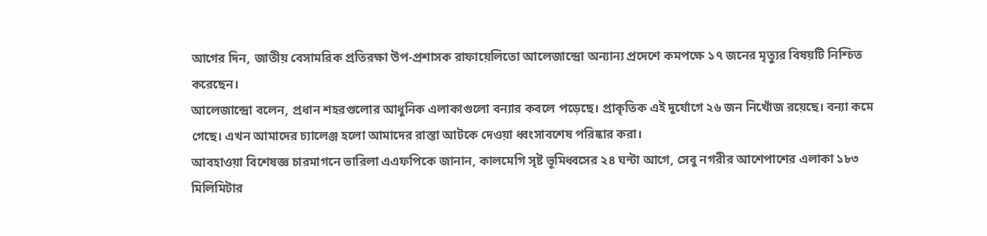আগের দিন, জাতীয় বেসামরিক প্রতিরক্ষা উপ-প্রশাসক রাফায়েলিতো আলেজান্দ্রো অন্যান্য প্রদেশে কমপক্ষে ১৭ জনের মৃত্যুর বিষয়টি নিশ্চিত করেছেন।
আলেজান্দ্রো বলেন, প্রধান শহরগুলোর আধুনিক এলাকাগুলো বন্যার কবলে পড়েছে। প্রাকৃতিক এই দুর্যোগে ২৬ জন নিখোঁজ রয়েছে। বন্যা কমে গেছে। এখন আমাদের চ্যালেঞ্জ হলো আমাদের রাস্তা আটকে দেওয়া ধ্বংসাবশেষ পরিষ্কার করা।
আবহাওয়া বিশেষজ্ঞ চারমাগনে ভারিলা এএফপিকে জানান, কালমেগি সৃষ্ট ভূমিধ্বসের ২৪ ঘন্টা আগে, সেবু নগরীর আশেপাশের এলাকা ১৮৩ মিলিমিটার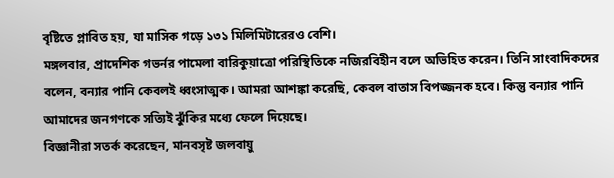বৃষ্টিতে প্লাবিত হয়, যা মাসিক গড়ে ১৩১ মিলিমিটারেরও বেশি।
মঙ্গলবার, প্রাদেশিক গভর্নর পামেলা বারিকুয়াত্রো পরিস্থিতিকে নজিরবিহীন বলে অভিহিত করেন। তিনি সাংবাদিকদের বলেন, বন্যার পানি কেবলই ধ্বংসাত্মক। আমরা আশঙ্কা করেছি, কেবল বাতাস বিপজ্জনক হবে। কিন্তু বন্যার পানি আমাদের জনগণকে সত্যিই ঝুঁকির মধ্যে ফেলে দিয়েছে।
বিজ্ঞানীরা সতর্ক করেছেন, মানবসৃষ্ট জলবায়ু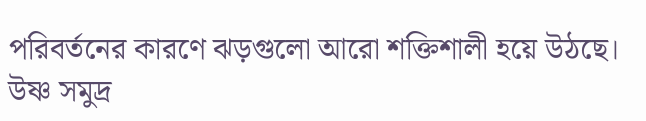পরিবর্তনের কারণে ঝড়গুলো আরো শক্তিশালী হয়ে উঠছে। উষ্ণ সমুদ্র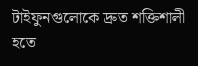টাইফুনগুলোকে দ্রুত শক্তিশালী হতে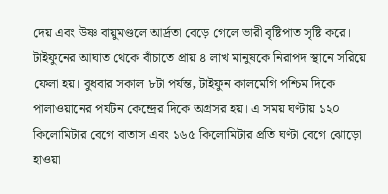দেয় এবং উষ্ণ বায়ুমণ্ডলে আর্দ্রতা বেড়ে গেলে ভারী বৃষ্টিপাত সৃষ্টি করে।
টাইফুনের আঘাত থেকে বাঁচাতে প্রায় ৪ লাখ মানুষকে নিরাপদ স্থানে সরিয়ে ফেলা হয়। বুধবার সকাল ৮টা পর্যন্ত, টাইফুন কালমেগি পশ্চিম দিকে পালাওয়ানের পর্যটন কেন্দ্রের দিকে অগ্রসর হয়। এ সময় ঘণ্টায় ১২০ কিলোমিটার বেগে বাতাস এবং ১৬৫ কিলোমিটার প্রতি ঘণ্টা বেগে ঝোড়ো হাওয়া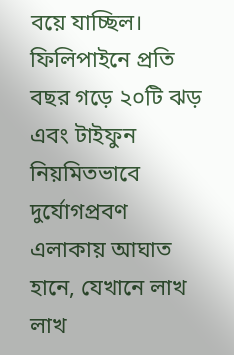বয়ে যাচ্ছিল।
ফিলিপাইনে প্রতি বছর গড়ে ২০টি ঝড় এবং টাইফুন নিয়মিতভাবে দুর্যোগপ্রবণ এলাকায় আঘাত হানে, যেখানে লাখ লাখ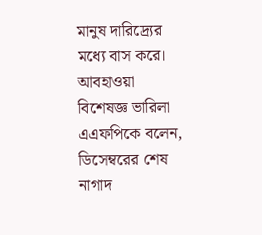মানুষ দারিদ্র্যের মধ্যে বাস করে। আবহাওয়া বিশেষজ্ঞ ভারিলা এএফপিকে বলেন, ডিসেম্বরের শেষ নাগাদ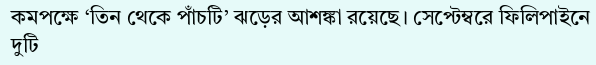কমপক্ষে ‘তিন থেকে পাঁচটি’ ঝড়ের আশঙ্কা রয়েছে। সেপ্টেম্বরে ফিলিপাইনে দুটি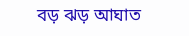বড় ঝড় আঘাত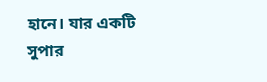হানে। যার একটি সুপার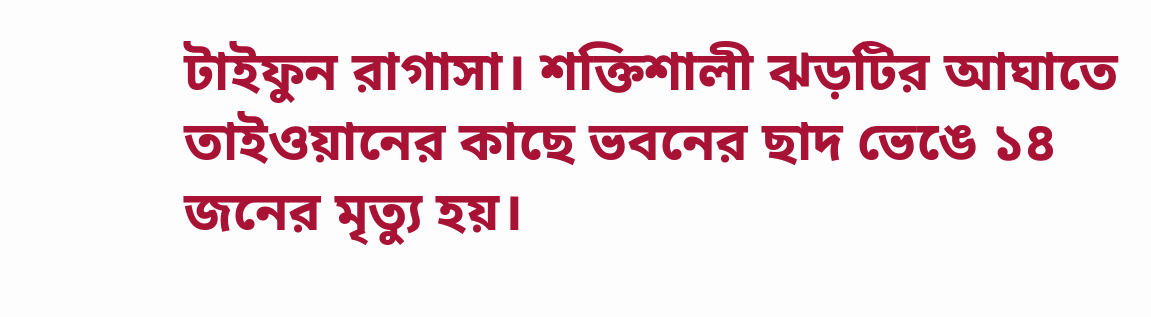টাইফুন রাগাসা। শক্তিশালী ঝড়টির আঘাতে তাইওয়ানের কাছে ভবনের ছাদ ভেঙে ১৪ জনের মৃত্যু হয়।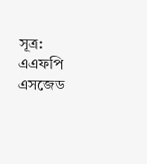সূত্র: এএফপি
এসজেড